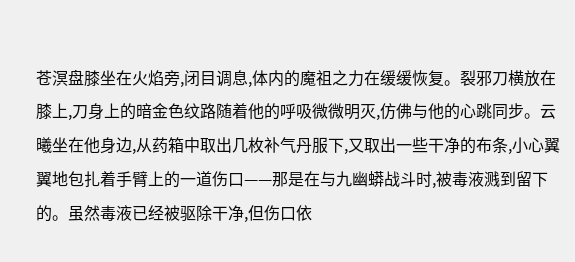苍溟盘膝坐在火焰旁,闭目调息,体内的魔祖之力在缓缓恢复。裂邪刀横放在膝上,刀身上的暗金色纹路随着他的呼吸微微明灭,仿佛与他的心跳同步。云曦坐在他身边,从药箱中取出几枚补气丹服下,又取出一些干净的布条,小心翼翼地包扎着手臂上的一道伤口——那是在与九幽蟒战斗时,被毒液溅到留下的。虽然毒液已经被驱除干净,但伤口依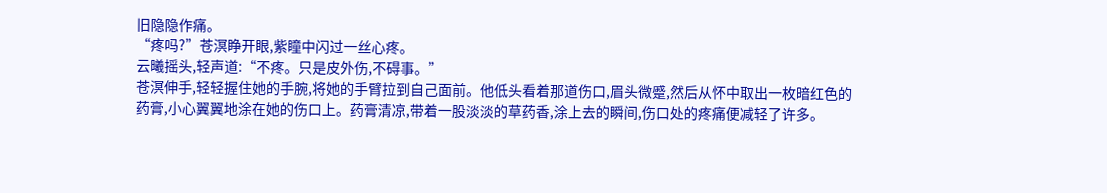旧隐隐作痛。
“疼吗?”苍溟睁开眼,紫瞳中闪过一丝心疼。
云曦摇头,轻声道:“不疼。只是皮外伤,不碍事。”
苍溟伸手,轻轻握住她的手腕,将她的手臂拉到自己面前。他低头看着那道伤口,眉头微蹙,然后从怀中取出一枚暗红色的药膏,小心翼翼地涂在她的伤口上。药膏清凉,带着一股淡淡的草药香,涂上去的瞬间,伤口处的疼痛便减轻了许多。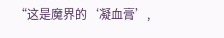“这是魔界的‘凝血膏’,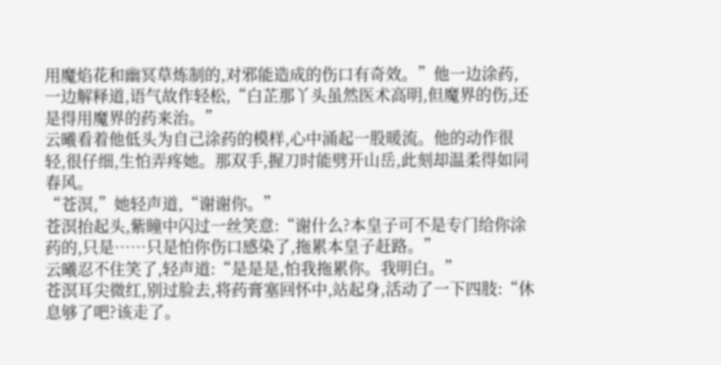用魔焰花和幽冥草炼制的,对邪能造成的伤口有奇效。”他一边涂药,一边解释道,语气故作轻松,“白芷那丫头虽然医术高明,但魔界的伤,还是得用魔界的药来治。”
云曦看着他低头为自己涂药的模样,心中涌起一股暖流。他的动作很轻,很仔细,生怕弄疼她。那双手,握刀时能劈开山岳,此刻却温柔得如同春风。
“苍溟,”她轻声道,“谢谢你。”
苍溟抬起头,紫瞳中闪过一丝笑意:“谢什么?本皇子可不是专门给你涂药的,只是……只是怕你伤口感染了,拖累本皇子赶路。”
云曦忍不住笑了,轻声道:“是是是,怕我拖累你。我明白。”
苍溟耳尖微红,别过脸去,将药膏塞回怀中,站起身,活动了一下四肢:“休息够了吧?该走了。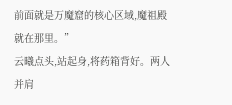前面就是万魔窟的核心区域,魔祖殿就在那里。”
云曦点头,站起身,将药箱背好。两人并肩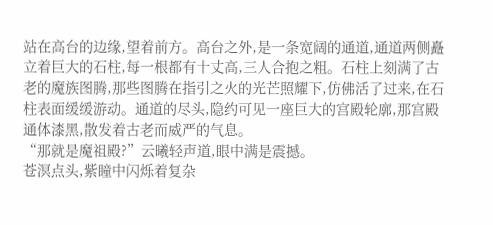站在高台的边缘,望着前方。高台之外,是一条宽阔的通道,通道两侧矗立着巨大的石柱,每一根都有十丈高,三人合抱之粗。石柱上刻满了古老的魔族图腾,那些图腾在指引之火的光芒照耀下,仿佛活了过来,在石柱表面缓缓游动。通道的尽头,隐约可见一座巨大的宫殿轮廓,那宫殿通体漆黑,散发着古老而威严的气息。
“那就是魔祖殿?”云曦轻声道,眼中满是震撼。
苍溟点头,紫瞳中闪烁着复杂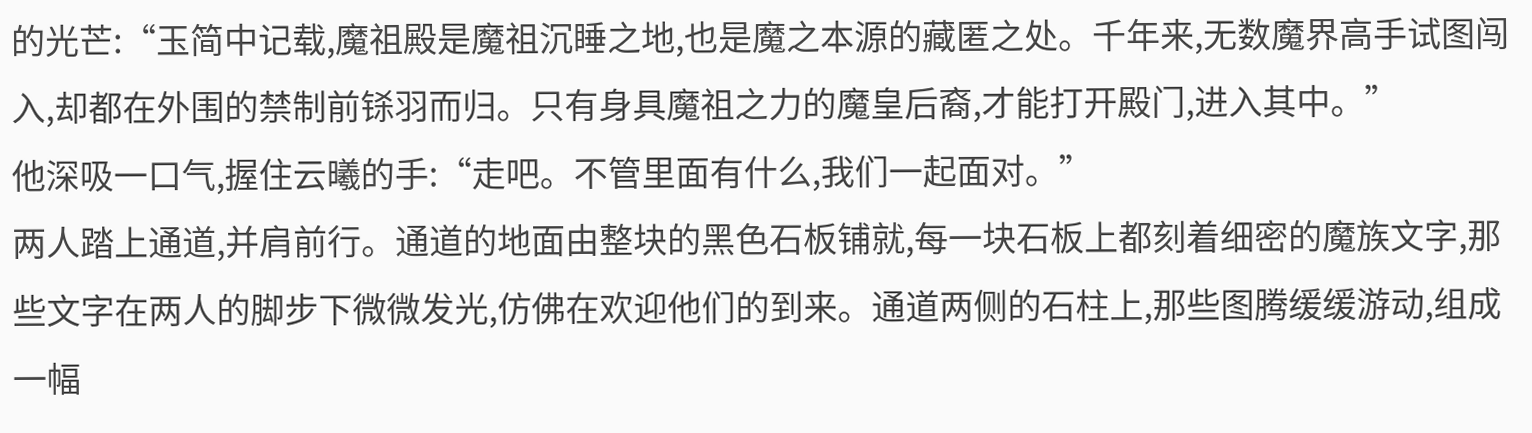的光芒:“玉简中记载,魔祖殿是魔祖沉睡之地,也是魔之本源的藏匿之处。千年来,无数魔界高手试图闯入,却都在外围的禁制前铩羽而归。只有身具魔祖之力的魔皇后裔,才能打开殿门,进入其中。”
他深吸一口气,握住云曦的手:“走吧。不管里面有什么,我们一起面对。”
两人踏上通道,并肩前行。通道的地面由整块的黑色石板铺就,每一块石板上都刻着细密的魔族文字,那些文字在两人的脚步下微微发光,仿佛在欢迎他们的到来。通道两侧的石柱上,那些图腾缓缓游动,组成一幅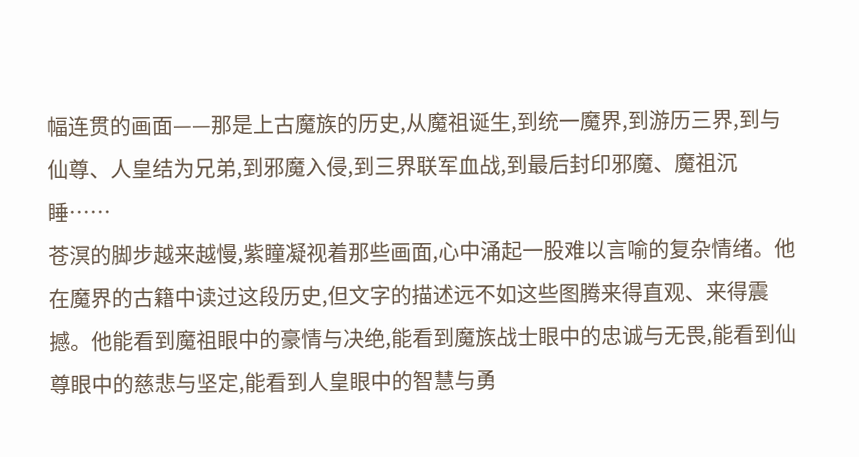幅连贯的画面——那是上古魔族的历史,从魔祖诞生,到统一魔界,到游历三界,到与仙尊、人皇结为兄弟,到邪魔入侵,到三界联军血战,到最后封印邪魔、魔祖沉睡……
苍溟的脚步越来越慢,紫瞳凝视着那些画面,心中涌起一股难以言喻的复杂情绪。他在魔界的古籍中读过这段历史,但文字的描述远不如这些图腾来得直观、来得震撼。他能看到魔祖眼中的豪情与决绝,能看到魔族战士眼中的忠诚与无畏,能看到仙尊眼中的慈悲与坚定,能看到人皇眼中的智慧与勇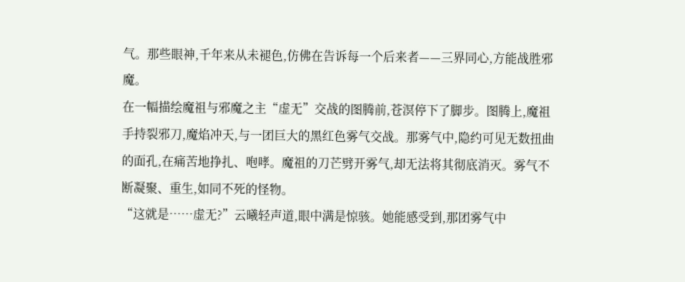气。那些眼神,千年来从未褪色,仿佛在告诉每一个后来者——三界同心,方能战胜邪魔。
在一幅描绘魔祖与邪魔之主“虚无”交战的图腾前,苍溟停下了脚步。图腾上,魔祖手持裂邪刀,魔焰冲天,与一团巨大的黑红色雾气交战。那雾气中,隐约可见无数扭曲的面孔,在痛苦地挣扎、咆哮。魔祖的刀芒劈开雾气,却无法将其彻底消灭。雾气不断凝聚、重生,如同不死的怪物。
“这就是……虚无?”云曦轻声道,眼中满是惊骇。她能感受到,那团雾气中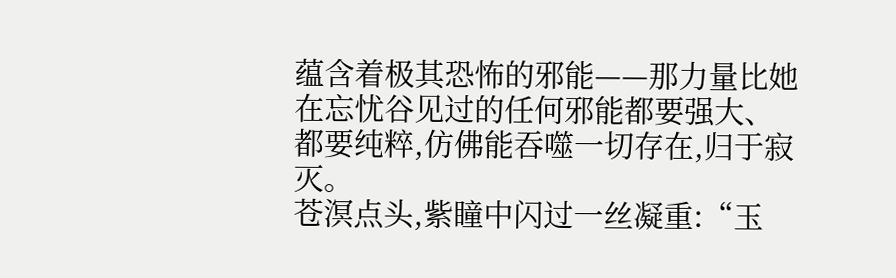蕴含着极其恐怖的邪能——那力量比她在忘忧谷见过的任何邪能都要强大、都要纯粹,仿佛能吞噬一切存在,归于寂灭。
苍溟点头,紫瞳中闪过一丝凝重:“玉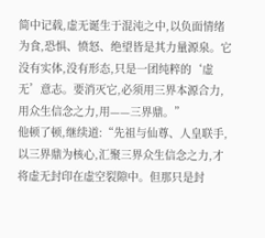简中记载,虚无诞生于混沌之中,以负面情绪为食,恐惧、愤怒、绝望皆是其力量源泉。它没有实体,没有形态,只是一团纯粹的‘虚无’意志。要消灭它,必须用三界本源合力,用众生信念之力,用——三界鼎。”
他顿了顿,继续道:“先祖与仙尊、人皇联手,以三界鼎为核心,汇聚三界众生信念之力,才将虚无封印在虚空裂隙中。但那只是封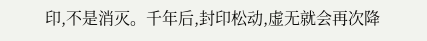印,不是消灭。千年后,封印松动,虚无就会再次降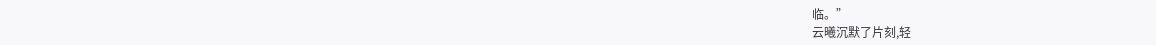临。”
云曦沉默了片刻,轻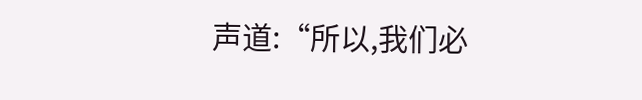声道:“所以,我们必